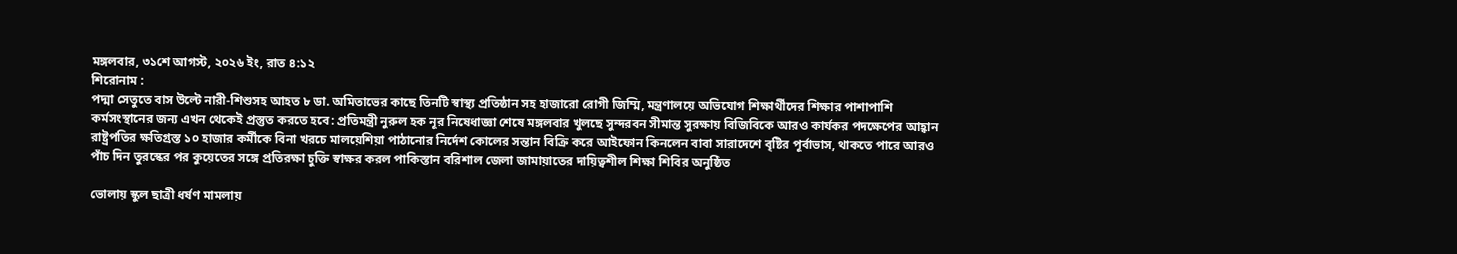মঙ্গলবার, ৩১শে আগস্ট, ২০২৬ ইং, রাত ৪:১২
শিরোনাম :
পদ্মা সেতুতে বাস উল্টে নারী-শিশুসহ আহত ৮ ডা. অমিতাভের কাছে তিনটি স্বাস্থ্য প্রতিষ্ঠান সহ হাজারো রোগী জিম্মি, মন্ত্রণালয়ে অভিযোগ শিক্ষার্থীদের শিক্ষার পাশাপাশি কর্মসংস্থানের জন্য এখন থেকেই প্রস্তুত করতে হবে: প্রতিমন্ত্রী নুরুল হক নূর নিষেধাজ্ঞা শেষে মঙ্গলবার খুলছে সুন্দরবন সীমান্ত সুরক্ষায় বিজিবিকে আরও কার্যকর পদক্ষেপের আহ্বান রাষ্ট্রপতির ক্ষতিগ্রস্ত ১০ হাজার কর্মীকে বিনা খরচে মালয়েশিয়া পাঠানোর নির্দেশ কোলের সন্তান বিক্রি করে আইফোন কিনলেন বাবা সারাদেশে বৃষ্টির পূর্বাভাস, থাকতে পারে আরও পাঁচ দিন তুরস্কের পর কুয়েতের সঙ্গে প্রতিরক্ষা চুক্তি স্বাক্ষর করল পাকিস্তান বরিশাল জেলা জামায়াতের দায়িত্বশীল শিক্ষা শিবির অনুষ্ঠিত

ভোলায় স্কুল ছাত্রী ধর্ষণ মামলায়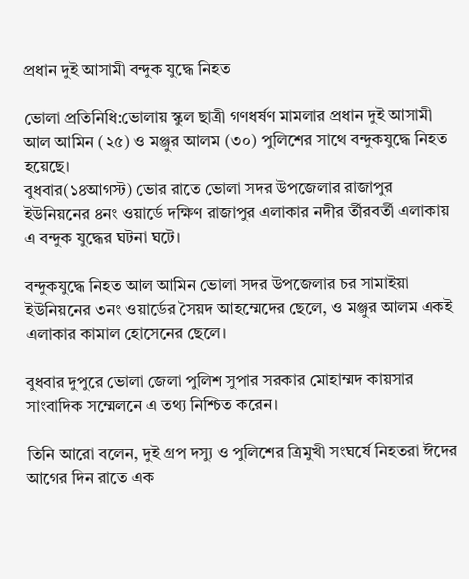প্রধান দুই আসামী বন্দুক যুদ্ধে নিহত

ভোলা প্রতিনিধি:ভোলায় স্কুল ছাত্রী গণধর্ষণ মামলার প্রধান দুই আসামী আল আমিন (২৫) ও মঞ্জুর আলম (৩০) পুলিশের সাথে বন্দুকযুদ্ধে নিহত হয়েছে।
বুধবার(১৪আগস্ট) ভোর রাতে ভোলা সদর উপজেলার রাজাপুর ইউনিয়নের ৪নং ওয়ার্ডে দক্ষিণ রাজাপুর এলাকার নদীর র্তীরবর্তী এলাকায় এ বন্দুক যুদ্ধের ঘটনা ঘটে।

বন্দুকযুদ্ধে নিহত আল আমিন ভোলা সদর উপজেলার চর সামাইয়া ইউনিয়নের ৩নং ওয়ার্ডের সৈয়দ আহম্মেদের ছেলে, ও মঞ্জুর আলম একই এলাকার কামাল হোসেনের ছেলে।

বুধবার দুপুরে ভোলা জেলা পুলিশ সুপার সরকার মোহাম্মদ কায়সার সাংবাদিক সম্মেলনে এ তথ্য নিশ্চিত করেন।

তিনি আরো বলেন, দুই গ্রপ দস্যু ও পুলিশের ত্রিমুখী সংঘর্ষে নিহতরা ঈদের আগের দিন রাতে এক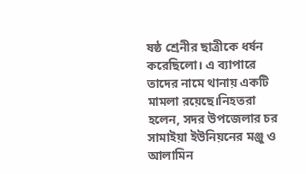ষষ্ঠ শ্রেনীর ছাত্রীকে ধর্ষন করেছিলো। এ ব্যাপারে তাদের নামে থানায় একটি মামলা রয়েছে।নিহতরা হলেন, সদর উপজেলার চর সামাইয়া ইউনিয়নের মঞ্জু ও আলামিন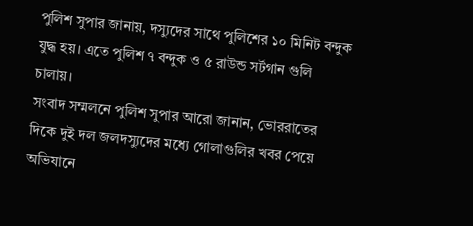পুলিশ সুপার জানায়, দস্যুদের সাথে পুলিশের ১০ মিনিট বন্দুক যুদ্ধ হয়। এতে পুলিশ ৭ বন্দুক ও ৫ রাউন্ড সর্টগান গুলি চালায়।
সংবাদ সম্মলনে পুলিশ সুপার আরো জানান, ভোররাতের দিকে দুই দল জলদস্যুদের মধ্যে গোলাগুলির খবর পেয়ে অভিযানে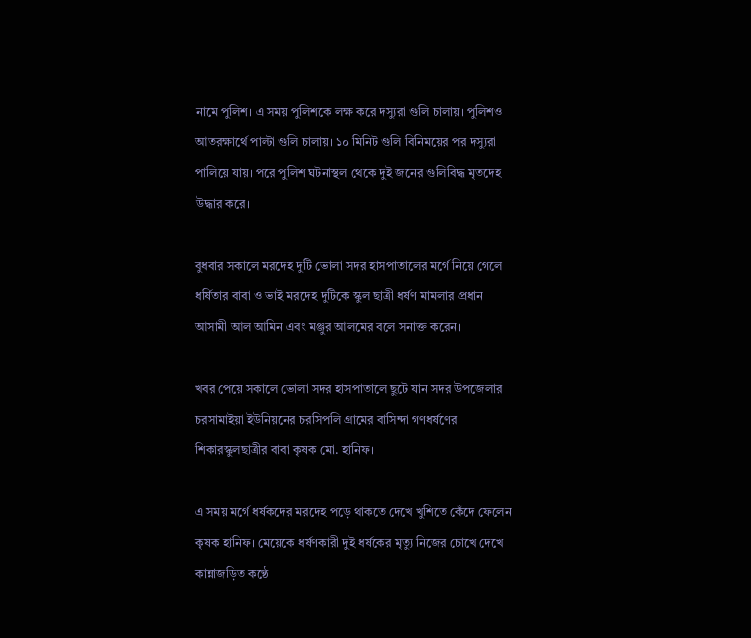নামে পুলিশ। এ সময় পুলিশকে লক্ষ করে দস্যুরা গুলি চালায়। পুলিশও আতরক্ষার্থে পাল্টা গুলি চালায়। ১০ মিনিট গুলি বিনিময়ের পর দস্যুরা পালিয়ে যায়। পরে পুলিশ ঘটনাস্থল থেকে দুই জনের গুলিবিদ্ধ মৃতদেহ উদ্ধার করে।

বুধবার সকালে মরদেহ দুটি ভোলা সদর হাসপাতালের মর্গে নিয়ে গেলে ধর্ষিতার বাবা ও ভাই মরদেহ দুটিকে স্কুল ছাত্রী ধর্ষণ মামলার প্রধান আসামী আল আমিন এবং মঞ্জুর আলমের বলে সনাক্ত করেন।

খবর পেয়ে সকালে ভোলা সদর হাসপাতালে ছুটে যান সদর উপজেলার চরসামাইয়া ইউনিয়নের চরসিপলি গ্রামের বাসিন্দা গণধর্ষণের শিকারস্কুলছাত্রীর বাবা কৃষক মো. হানিফ।

এ সময় মর্গে ধর্ষকদের মরদেহ পড়ে থাকতে দেখে খুশিতে কেঁদে ফেলেন কৃষক হানিফ। মেয়েকে ধর্ষণকারী দুই ধর্ষকের মৃত্যু নিজের চোখে দেখে কান্নাজড়িত কণ্ঠে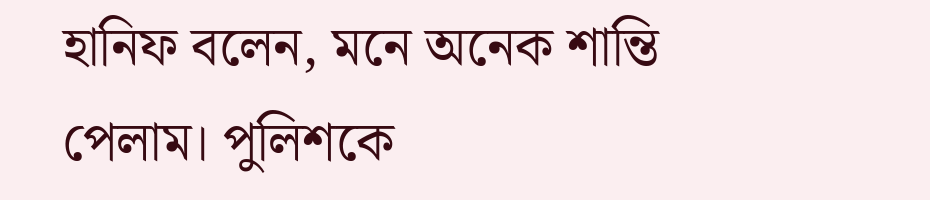হানিফ বলেন, মনে অনেক শান্তি পেলাম। পুলিশকে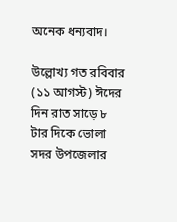অনেক ধন্যবাদ।

উল্লোখ্য গত রবিবার (১১ আগস্ট) ঈদের দিন রাত সাড়ে ৮ টার দিকে ভোলা সদর উপজেলার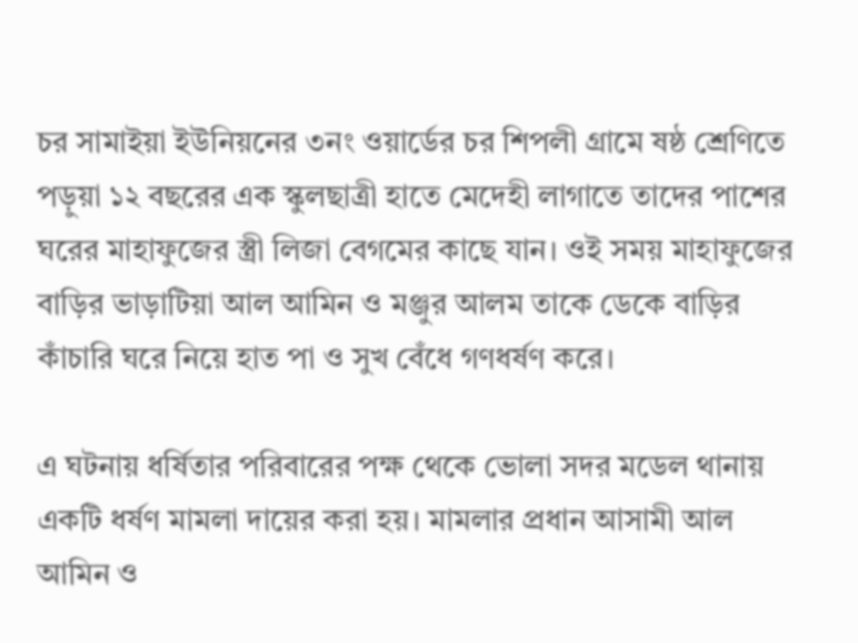চর সামাইয়া ইউনিয়নের ৩নং ওয়ার্ডের চর শিপলী গ্রামে ষষ্ঠ শ্রেণিতে পড়ুয়া ১২ বছরের এক স্কুলছাত্রী হাতে মেদেহী লাগাতে তাদের পাশের ঘরের মাহাফুজের স্ত্রী লিজা বেগমের কাছে যান। ওই সময় মাহাফুজের বাড়ির ভাড়াটিয়া আল আমিন ও মঞ্জুর আলম তাকে ডেকে বাড়ির কাঁচারি ঘরে নিয়ে হাত পা ও সুখ বেঁধে গণধর্ষণ করে।

এ ঘটনায় ধর্ষিতার পরিবারের পক্ষ থেকে ভোলা সদর মডেল থানায় একটি ধর্ষণ মামলা দায়ের করা হয়। মামলার প্রধান আসামী আল আমিন ও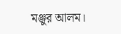মঞ্জুর আলম।